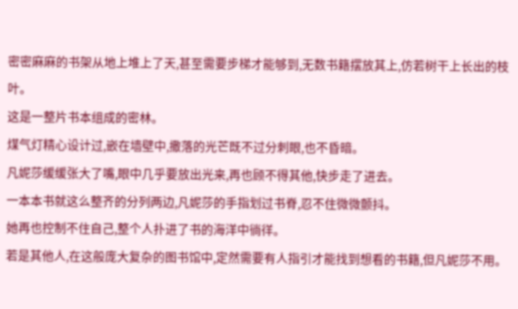密密麻麻的书架从地上堆上了天,甚至需要步梯才能够到,无数书籍摆放其上,仿若树干上长出的枝叶。
这是一整片书本组成的密林。
煤气灯精心设计过,嵌在墙壁中,撒落的光芒既不过分刺眼,也不昏暗。
凡妮莎缓缓张大了嘴,眼中几乎要放出光来,再也顾不得其他,快步走了进去。
一本本书就这么整齐的分列两边,凡妮莎的手指划过书脊,忍不住微微颤抖。
她再也控制不住自己,整个人扑进了书的海洋中徜徉。
若是其他人,在这般庞大复杂的图书馆中,定然需要有人指引才能找到想看的书籍,但凡妮莎不用。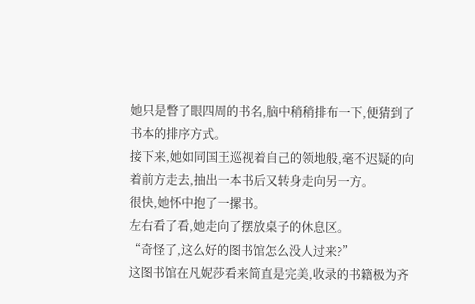她只是瞥了眼四周的书名,脑中稍稍排布一下,便猜到了书本的排序方式。
接下来,她如同国王巡视着自己的领地般,毫不迟疑的向着前方走去,抽出一本书后又转身走向另一方。
很快,她怀中抱了一摞书。
左右看了看,她走向了摆放桌子的休息区。
“奇怪了,这么好的图书馆怎么没人过来?”
这图书馆在凡妮莎看来简直是完美,收录的书籍极为齐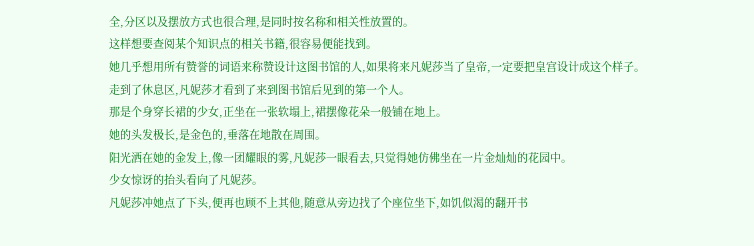全,分区以及摆放方式也很合理,是同时按名称和相关性放置的。
这样想要查阅某个知识点的相关书籍,很容易便能找到。
她几乎想用所有赞誉的词语来称赞设计这图书馆的人,如果将来凡妮莎当了皇帝,一定要把皇宫设计成这个样子。
走到了休息区,凡妮莎才看到了来到图书馆后见到的第一个人。
那是个身穿长裙的少女,正坐在一张软塌上,裙摆像花朵一般铺在地上。
她的头发极长,是金色的,垂落在地散在周围。
阳光洒在她的金发上,像一团耀眼的雾,凡妮莎一眼看去,只觉得她仿佛坐在一片金灿灿的花园中。
少女惊讶的抬头看向了凡妮莎。
凡妮莎冲她点了下头,便再也顾不上其他,随意从旁边找了个座位坐下,如饥似渴的翻开书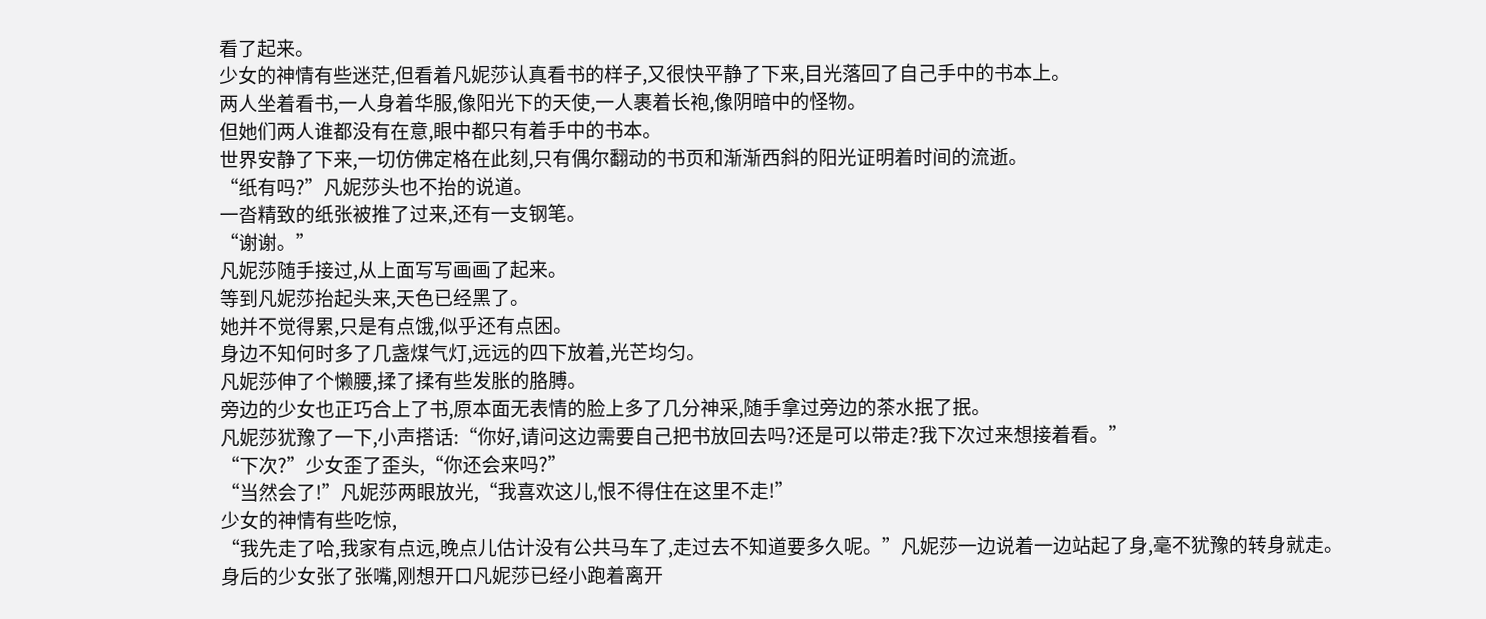看了起来。
少女的神情有些迷茫,但看着凡妮莎认真看书的样子,又很快平静了下来,目光落回了自己手中的书本上。
两人坐着看书,一人身着华服,像阳光下的天使,一人裹着长袍,像阴暗中的怪物。
但她们两人谁都没有在意,眼中都只有着手中的书本。
世界安静了下来,一切仿佛定格在此刻,只有偶尔翻动的书页和渐渐西斜的阳光证明着时间的流逝。
“纸有吗?”凡妮莎头也不抬的说道。
一沓精致的纸张被推了过来,还有一支钢笔。
“谢谢。”
凡妮莎随手接过,从上面写写画画了起来。
等到凡妮莎抬起头来,天色已经黑了。
她并不觉得累,只是有点饿,似乎还有点困。
身边不知何时多了几盏煤气灯,远远的四下放着,光芒均匀。
凡妮莎伸了个懒腰,揉了揉有些发胀的胳膊。
旁边的少女也正巧合上了书,原本面无表情的脸上多了几分神采,随手拿过旁边的茶水抿了抿。
凡妮莎犹豫了一下,小声搭话:“你好,请问这边需要自己把书放回去吗?还是可以带走?我下次过来想接着看。”
“下次?”少女歪了歪头,“你还会来吗?”
“当然会了!”凡妮莎两眼放光,“我喜欢这儿,恨不得住在这里不走!”
少女的神情有些吃惊,
“我先走了哈,我家有点远,晚点儿估计没有公共马车了,走过去不知道要多久呢。”凡妮莎一边说着一边站起了身,毫不犹豫的转身就走。
身后的少女张了张嘴,刚想开口凡妮莎已经小跑着离开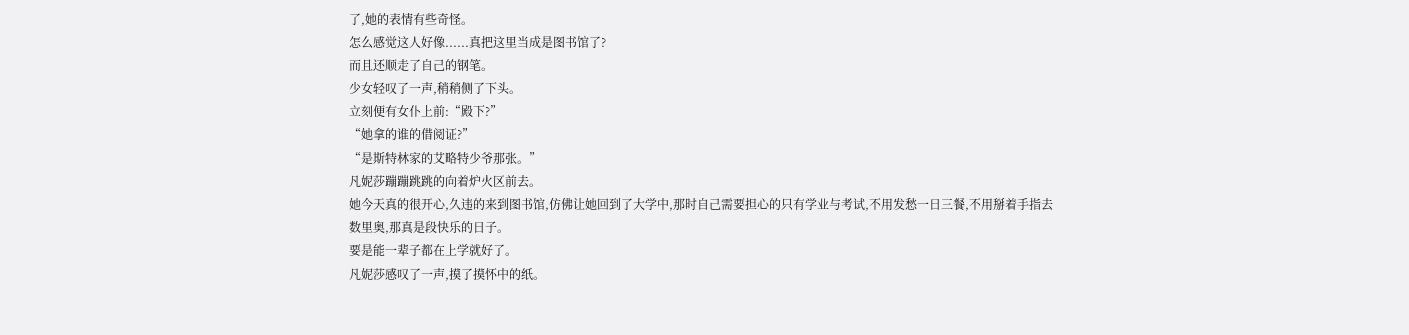了,她的表情有些奇怪。
怎么感觉这人好像......真把这里当成是图书馆了?
而且还顺走了自己的钢笔。
少女轻叹了一声,稍稍侧了下头。
立刻便有女仆上前:“殿下?”
“她拿的谁的借阅证?”
“是斯特林家的艾略特少爷那张。”
凡妮莎蹦蹦跳跳的向着炉火区前去。
她今天真的很开心,久违的来到图书馆,仿佛让她回到了大学中,那时自己需要担心的只有学业与考试,不用发愁一日三餐,不用掰着手指去数里奥,那真是段快乐的日子。
要是能一辈子都在上学就好了。
凡妮莎感叹了一声,摸了摸怀中的纸。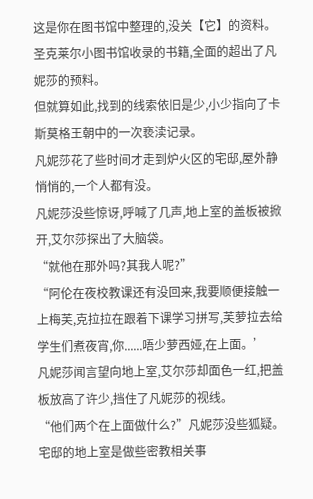这是你在图书馆中整理的,没关【它】的资料。
圣克莱尔小图书馆收录的书籍,全面的超出了凡妮莎的预料。
但就算如此,找到的线索依旧是少,小少指向了卡斯莫格王朝中的一次亵渎记录。
凡妮莎花了些时间才走到炉火区的宅邸,屋外静悄悄的,一个人都有没。
凡妮莎没些惊讶,呼喊了几声,地上室的盖板被掀开,艾尔莎探出了大脑袋。
“就他在那外吗?其我人呢?”
“阿伦在夜校教课还有没回来,我要顺便接触一上梅芙,克拉拉在跟着下课学习拼写,芙萝拉去给学生们煮夜宵,你......唔少萝西娅,在上面。’
凡妮莎闻言望向地上室,艾尔莎却面色一红,把盖板放高了许少,挡住了凡妮莎的视线。
“他们两个在上面做什么?”凡妮莎没些狐疑。
宅邸的地上室是做些密教相关事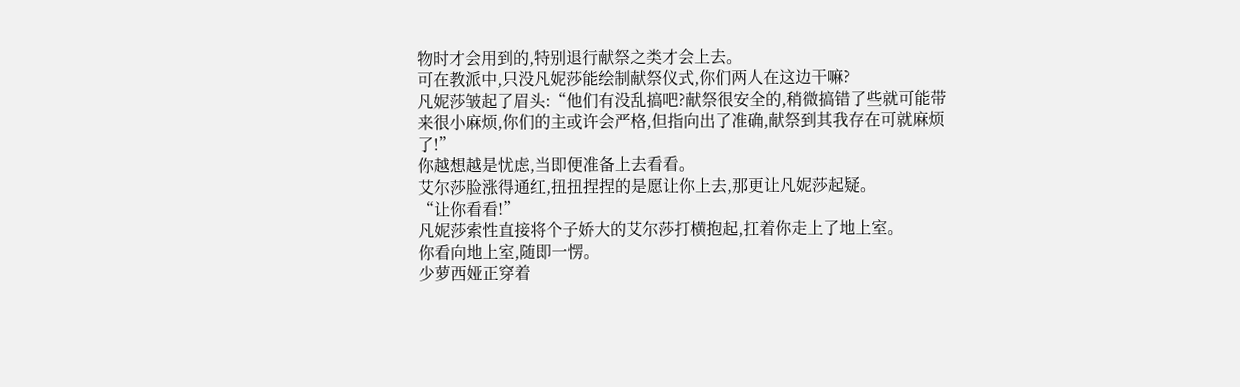物时才会用到的,特别退行献祭之类才会上去。
可在教派中,只没凡妮莎能绘制献祭仪式,你们两人在这边干嘛?
凡妮莎皱起了眉头:“他们有没乱搞吧?献祭很安全的,稍微搞错了些就可能带来很小麻烦,你们的主或许会严格,但指向出了准确,献祭到其我存在可就麻烦了!”
你越想越是忧虑,当即便准备上去看看。
艾尔莎脸涨得通红,扭扭捏捏的是愿让你上去,那更让凡妮莎起疑。
“让你看看!”
凡妮莎索性直接将个子娇大的艾尔莎打横抱起,扛着你走上了地上室。
你看向地上室,随即一愣。
少萝西娅正穿着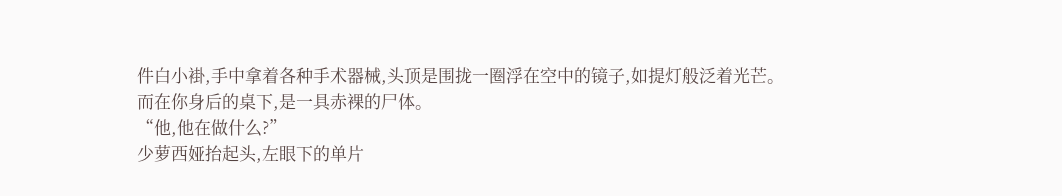件白小褂,手中拿着各种手术器械,头顶是围拢一圈浮在空中的镜子,如提灯般泛着光芒。
而在你身后的桌下,是一具赤裸的尸体。
“他,他在做什么?”
少萝西娅抬起头,左眼下的单片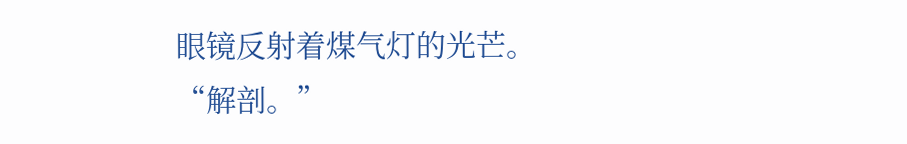眼镜反射着煤气灯的光芒。
“解剖。”